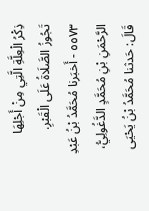ذِكْرُ الْعِلَّةِ الَّتِي مِنْ أَجْلِهَا تَجُوزُ الصَّلَاةُ عَلَى الْقَبْرِ.
٥٥٧٣ - أَخبَرنا مُحَمَّدُ بْنُ عَبْدِ الرَّحْمَنِ بْنِ مُحَمَّدٍ الدَّغُولِيُّ، قَالَ: حَدثنا مُحَمَّدُ بْنُ يَحْيَى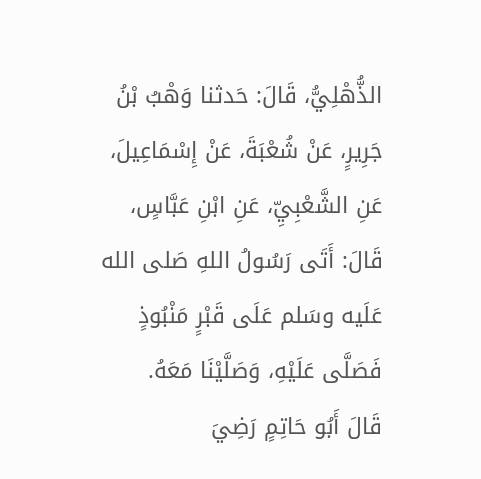الذُّهْلِيُّ، قَالَ: حَدثنا وَهْبُ بْنُ جَرِيرٍ، عَنْ شُعْبَةَ، عَنْ إِسْمَاعِيلَ، عَنِ الشَّعْبِيِّ، عَنِ ابْنِ عَبَّاسٍ، قَالَ: أَتَى رَسُولُ اللهِ صَلى الله عَلَيه وسَلم عَلَى قَبْرٍ مَنْبُوذٍ فَصَلَّى عَلَيْهِ، وَصَلَّيْنَا مَعَهُ.
قَالَ أَبُو حَاتِمٍ رَضِيَ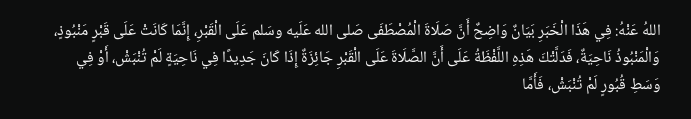اللهُ عَنْهُ: فِي هَذَا الْخَبَرِ بَيَانٌ وَاضِحٌ أَنَّ صَلَاةَ الْمُصْطَفَى صَلى الله عَلَيه وسَلم عَلَى الْقَبْرِ، إِنَّمَا كَانَتْ عَلَى قَبْرٍ مَنْبُوذٍ، وَالْمَنْبُوذُ نَاحِيَةٌ، فَدَلَّتْكَ هَذِهِ اللَّفْظَةُ عَلَى أَنَّ الصَّلَاةَ عَلَى الْقَبْرِ جَائِزَةٌ إِذَا كَانَ جَدِيدًا فِي نَاحِيَةٍ لَمْ تُنْبَشْ، أَوْ فِي وَسَطِ قُبُورٍ لَمْ تُنْبَشْ، فَأَمَّا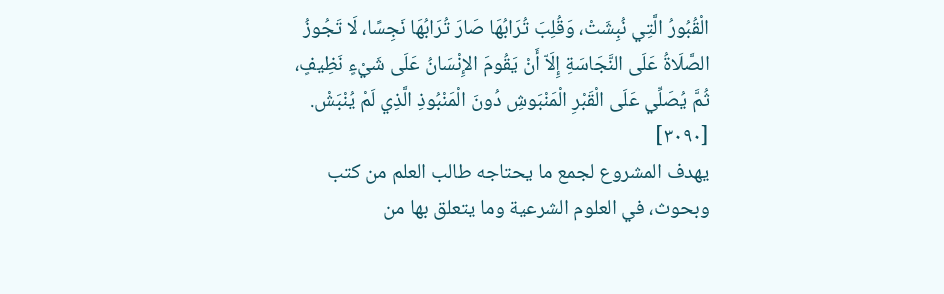الْقُبُورُ الَّتِي نُبِشَتْ، وَقُلِبَ تُرَابُهَا صَارَ تُرَابُهَا نَجِسًا، لَا تَجُوزُ الصَّلَاةُ عَلَى النَّجَاسَةِ إِلَاّ أَنْ يَقُومَ الإِنْسَانُ عَلَى شَيْءٍ نَظِيفٍ، ثُمَّ يُصَلِّي عَلَى الْقَبْرِ الْمَنْبَوشِ دُونَ الْمَنْبُوذِ الَّذِي لَمْ يُنْبَشْ. [٣٠٩٠]
يهدف المشروع لجمع ما يحتاجه طالب العلم من كتب وبحوث، في العلوم الشرعية وما يتعلق بها من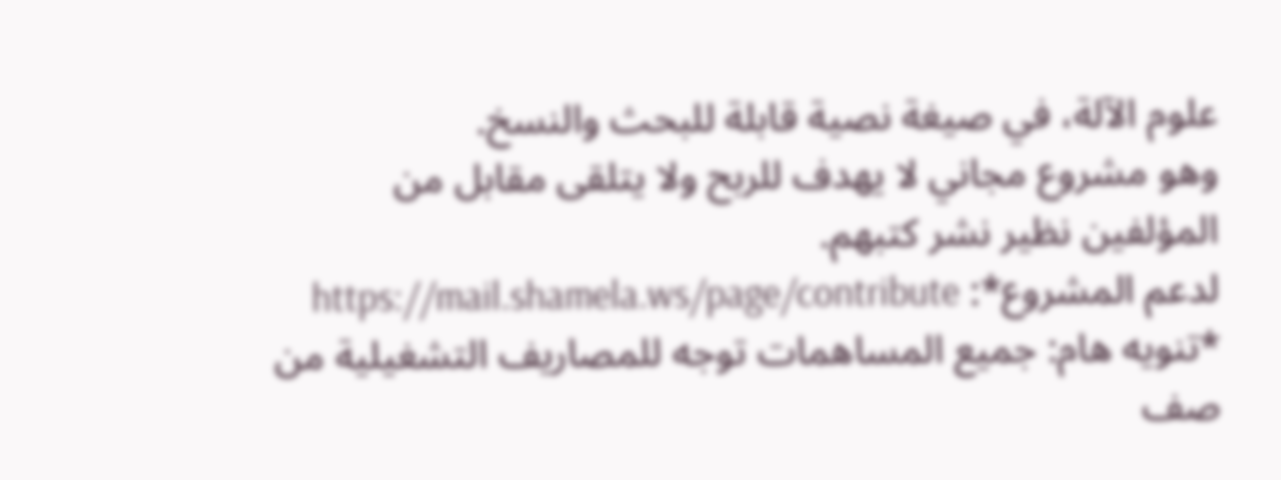علوم الآلة، في صيغة نصية قابلة للبحث والنسخ.
وهو مشروع مجاني لا يهدف للربح ولا يتلقى مقابل من المؤلفين نظير نشر كتبهم.
لدعم المشروع*: https://mail.shamela.ws/page/contribute
*تنويه هام: جميع المساهمات توجه للمصاريف التشغيلية من صف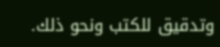وتدقيق للكتب ونحو ذلك.